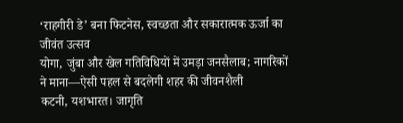‘राहगीरी डे’ बना फिटनेस, स्वच्छता और सकारात्मक ऊर्जा का जीवंत उत्सव
योगा, जुंबा और खेल गतिविधियों में उमड़ा जनसैलाब; नागरिकों ने माना—ऐसी पहल से बदलेगी शहर की जीवनशैली
कटनी, यशभारत। जागृति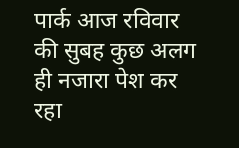पार्क आज रविवार की सुबह कुछ अलग ही नजारा पेश कर रहा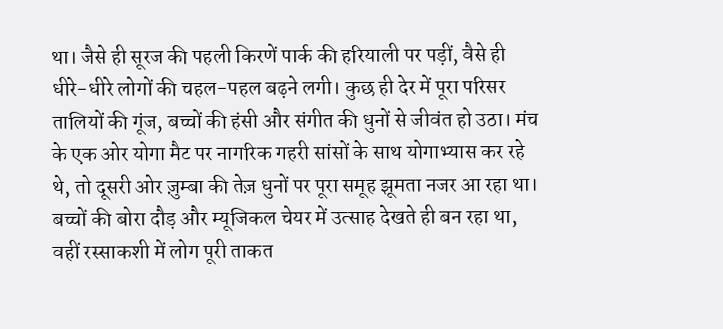था। जैसे ही सूरज की पहली किरणें पार्क की हरियाली पर पड़ीं, वैसे ही धीरे-धीरे लोगों की चहल-पहल बढ़ने लगी। कुछ ही देर में पूरा परिसर तालियों की गूंज, बच्चों की हंसी और संगीत की धुनों से जीवंत हो उठा। मंच के एक ओर योगा मैट पर नागरिक गहरी सांसों के साथ योगाभ्यास कर रहे थे, तो दूसरी ओर ज़ुम्बा की तेज़ धुनों पर पूरा समूह झूमता नजर आ रहा था। बच्चों की बोरा दौड़ और म्यूजिकल चेयर में उत्साह देखते ही बन रहा था, वहीं रस्साकशी में लोग पूरी ताकत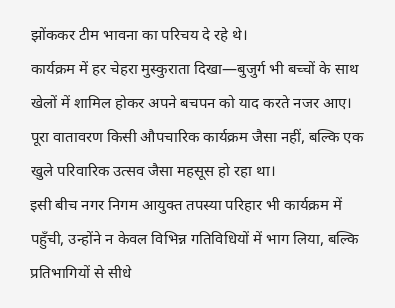झोंककर टीम भावना का परिचय दे रहे थे।
कार्यक्रम में हर चेहरा मुस्कुराता दिखा—बुजुर्ग भी बच्चों के साथ खेलों में शामिल होकर अपने बचपन को याद करते नजर आए। पूरा वातावरण किसी औपचारिक कार्यक्रम जैसा नहीं, बल्कि एक खुले परिवारिक उत्सव जैसा महसूस हो रहा था।
इसी बीच नगर निगम आयुक्त तपस्या परिहार भी कार्यक्रम में पहुँची, उन्होंने न केवल विभिन्न गतिविधियों में भाग लिया, बल्कि प्रतिभागियों से सीधे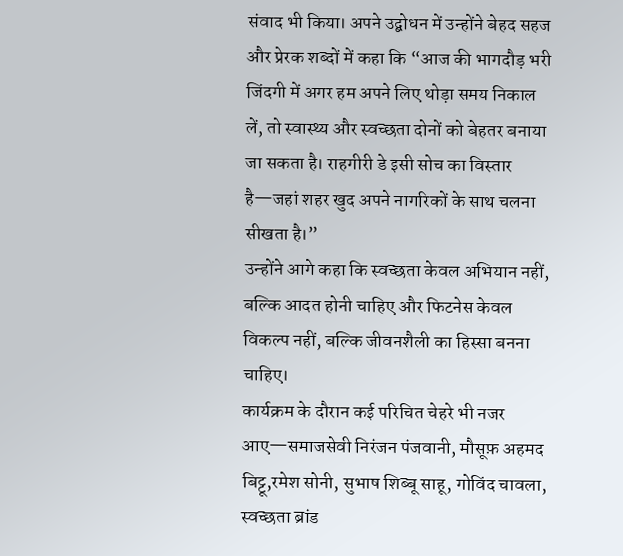संवाद भी किया। अपने उद्बोधन में उन्होंने बेहद सहज और प्रेरक शब्दों में कहा कि “आज की भागदौड़ भरी जिंदगी में अगर हम अपने लिए थोड़ा समय निकाल लें, तो स्वास्थ्य और स्वच्छता दोनों को बेहतर बनाया जा सकता है। राहगीरी डे इसी सोच का विस्तार है—जहां शहर खुद अपने नागरिकों के साथ चलना सीखता है।”
उन्होंने आगे कहा कि स्वच्छता केवल अभियान नहीं, बल्कि आदत होनी चाहिए और फिटनेस केवल विकल्प नहीं, बल्कि जीवनशैली का हिस्सा बनना चाहिए।
कार्यक्रम के दौरान कई परिचित चेहरे भी नजर आए—समाजसेवी निरंजन पंजवानी, मौसूफ़ अहमद बिट्टू,रमेश सोनी, सुभाष शिब्बू साहू, गोविंद चावला, स्वच्छता ब्रांड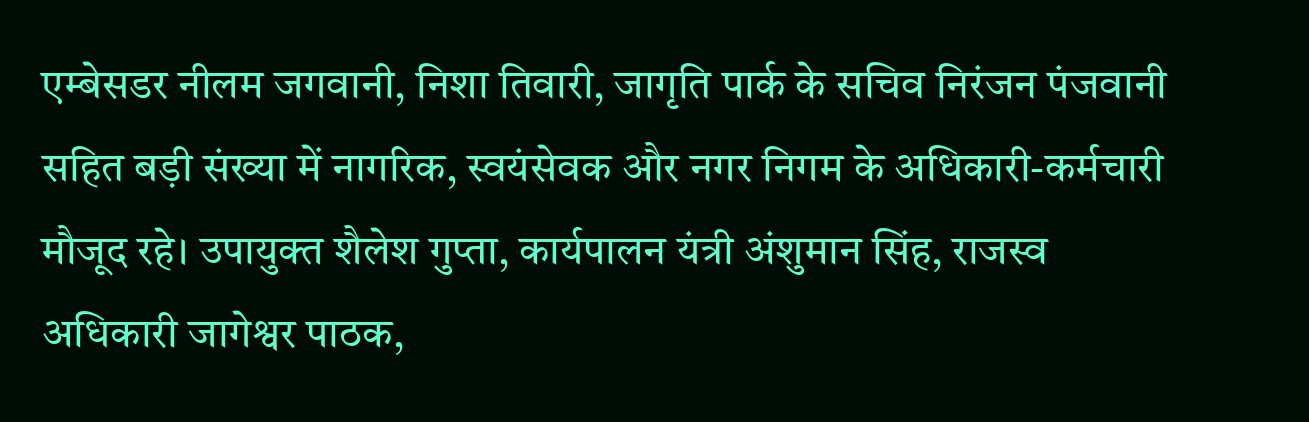एम्बेसडर नीलम जगवानी, निशा तिवारी, जागृति पार्क के सचिव निरंजन पंजवानी सहित बड़ी संख्या में नागरिक, स्वयंसेवक और नगर निगम के अधिकारी-कर्मचारी मौजूद रहे। उपायुक्त शैलेश गुप्ता, कार्यपालन यंत्री अंशुमान सिंह, राजस्व अधिकारी जागेश्वर पाठक,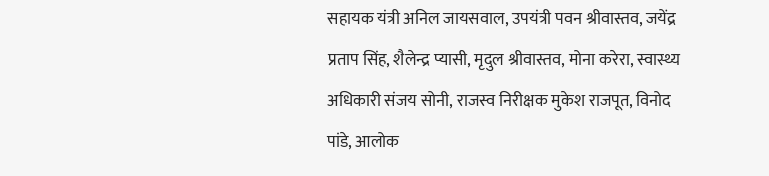सहायक यंत्री अनिल जायसवाल, उपयंत्री पवन श्रीवास्तव, जयेंद्र प्रताप सिंह, शैलेन्द्र प्यासी, मृदुल श्रीवास्तव, मोना करेरा, स्वास्थ्य अधिकारी संजय सोनी, राजस्व निरीक्षक मुकेश राजपूत, विनोद पांडे, आलोक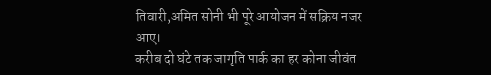तिवारी,अमित सोनी भी पूरे आयोजन में सक्रिय नजर आए।
करीब दो घंटे तक जागृति पार्क का हर कोना जीवंत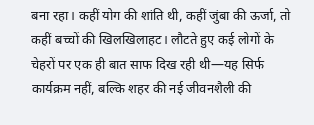बना रहा। कहीं योग की शांति थी, कहीं जुंबा की ऊर्जा, तो कहीं बच्चों की खिलखिलाहट। लौटते हुए कई लोगों के चेहरों पर एक ही बात साफ दिख रही थी—यह सिर्फ कार्यक्रम नहीं, बल्कि शहर की नई जीवनशैली की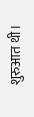शुरुआत थी।